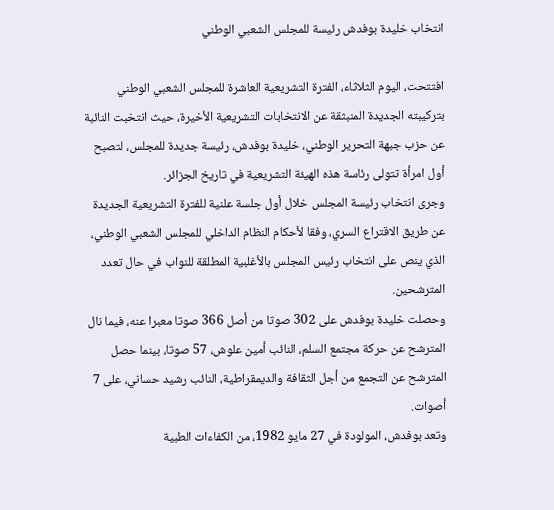انتخاب خليدة بوفدش رئيسة للمجلس الشعبي الوطني

افتتحت، اليوم الثلاثاء، الفترة التشريعية العاشرة للمجلس الشعبي الوطني بتركيبته الجديدة المنبثقة عن الانتخابات التشريعية الأخيرة، حيث انتخبت النائبة عن حزب جبهة التحرير الوطني، خليدة بوفدش، رئيسة جديدة للمجلس، لتصبح أول امرأة تتولى رئاسة هذه الهيئة التشريعية في تاريخ الجزائر.
وجرى انتخاب رئيسة المجلس خلال أول جلسة علنية للفترة التشريعية الجديدة عن طريق الاقتراع السري، وفقا لأحكام النظام الداخلي للمجلس الشعبي الوطني، الذي ينص على انتخاب رئيس المجلس بالأغلبية المطلقة للنواب في حال تعدد المترشحين.
وحصلت خليدة بوفدش على 302 صوتا من أصل 366 صوتا معبرا عنه، فيما نال المترشح عن حركة مجتمع السلم، النائب أمين علوش، 57 صوتا، بينما حصل المترشح عن التجمع من أجل الثقافة والديمقراطية، النائب رشيد حساني، على 7 أصوات.
وتعد بوفدش، المولودة في 27 مايو 1982، من الكفاءات الطبية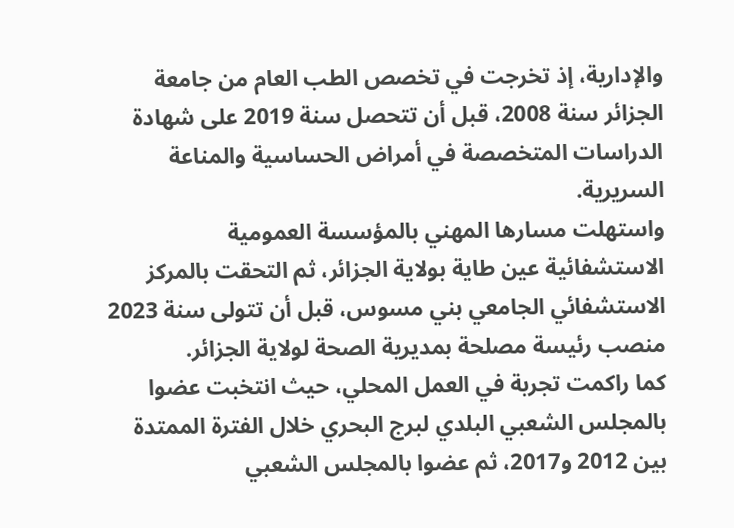والإدارية، إذ تخرجت في تخصص الطب العام من جامعة الجزائر سنة 2008، قبل أن تتحصل سنة 2019 على شهادة الدراسات المتخصصة في أمراض الحساسية والمناعة السريرية.
واستهلت مسارها المهني بالمؤسسة العمومية الاستشفائية عين طاية بولاية الجزائر، ثم التحقت بالمركز الاستشفائي الجامعي بني مسوس، قبل أن تتولى سنة 2023 منصب رئيسة مصلحة بمديرية الصحة لولاية الجزائر.
كما راكمت تجربة في العمل المحلي، حيث انتخبت عضوا بالمجلس الشعبي البلدي لبرج البحري خلال الفترة الممتدة بين 2012 و2017، ثم عضوا بالمجلس الشعبي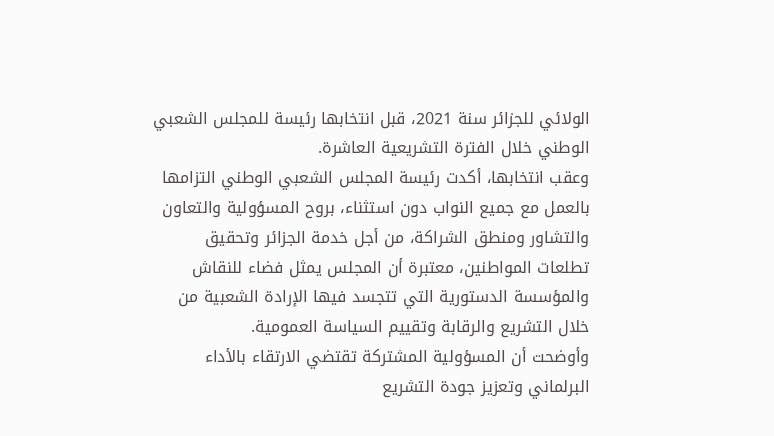الولائي للجزائر سنة 2021، قبل انتخابها رئيسة للمجلس الشعبي الوطني خلال الفترة التشريعية العاشرة.
وعقب انتخابها، أكدت رئيسة المجلس الشعبي الوطني التزامها بالعمل مع جميع النواب دون استثناء، بروح المسؤولية والتعاون والتشاور ومنطق الشراكة، من أجل خدمة الجزائر وتحقيق تطلعات المواطنين، معتبرة أن المجلس يمثل فضاء للنقاش والمؤسسة الدستورية التي تتجسد فيها الإرادة الشعبية من خلال التشريع والرقابة وتقييم السياسة العمومية.
وأوضحت أن المسؤولية المشتركة تقتضي الارتقاء بالأداء البرلماني وتعزيز جودة التشريع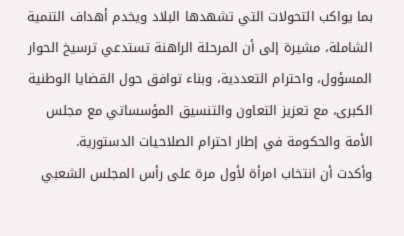بما يواكب التحولات التي تشهدها البلاد ويخدم أهداف التنمية الشاملة، مشيرة إلى أن المرحلة الراهنة تستدعي ترسيخ الحوار المسؤول، واحترام التعددية، وبناء توافق حول القضايا الوطنية الكبرى، مع تعزيز التعاون والتنسيق المؤسساتي مع مجلس الأمة والحكومة في إطار احترام الصلاحيات الدستورية.
وأكدت أن انتخاب امرأة لأول مرة على رأس المجلس الشعبي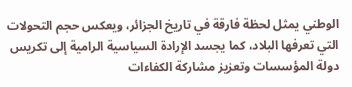الوطني يمثل لحظة فارقة في تاريخ الجزائر، ويعكس حجم التحولات التي تعرفها البلاد، كما يجسد الإرادة السياسية الرامية إلى تكريس دولة المؤسسات وتعزيز مشاركة الكفاءات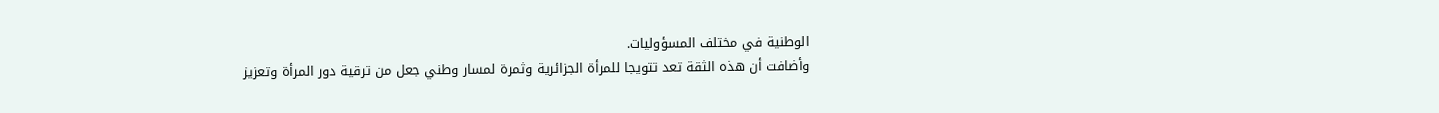الوطنية في مختلف المسؤوليات.
وأضافت أن هذه الثقة تعد تتويجا للمرأة الجزائرية وثمرة لمسار وطني جعل من ترقية دور المرأة وتعزيز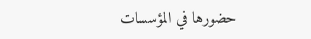حضورها في المؤسسات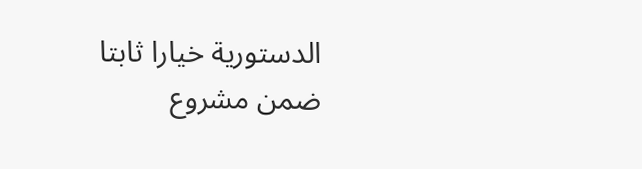الدستورية خيارا ثابتا ضمن مشروع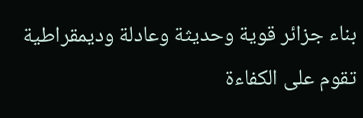بناء جزائر قوية وحديثة وعادلة وديمقراطية تقوم على الكفاءة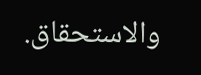والاستحقاق.